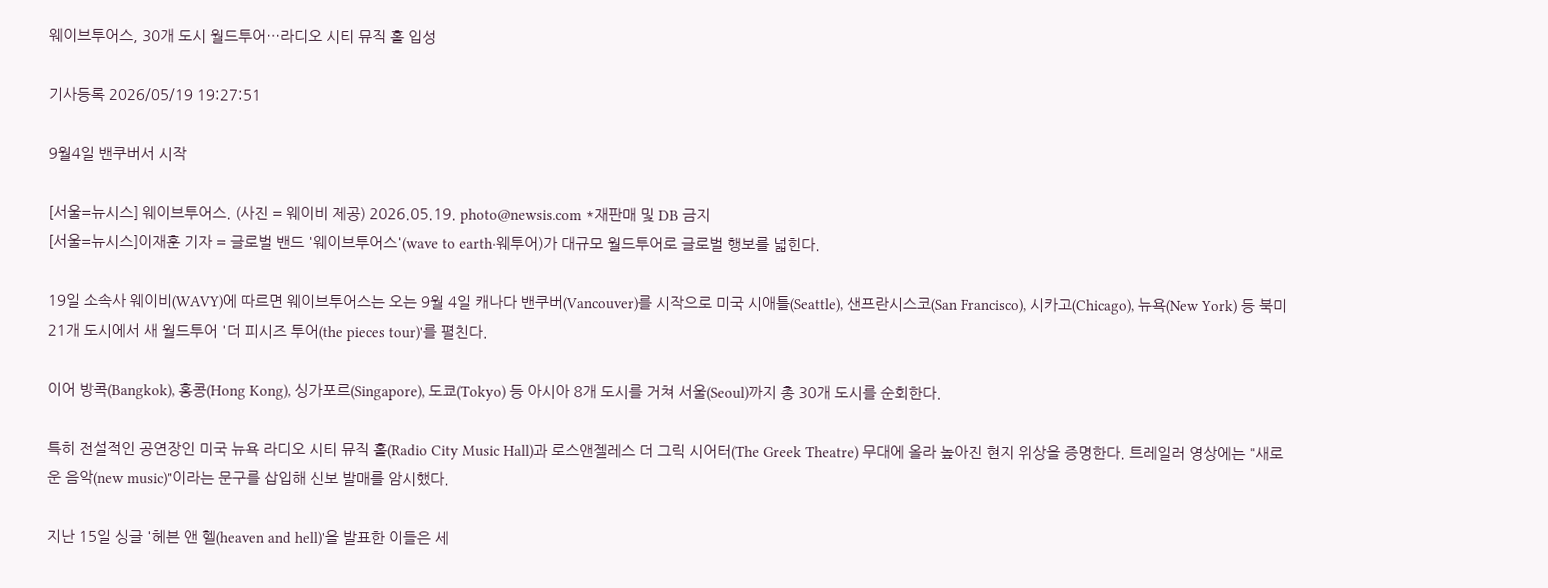웨이브투어스, 30개 도시 월드투어…라디오 시티 뮤직 홀 입성

기사등록 2026/05/19 19:27:51

9월4일 밴쿠버서 시작

[서울=뉴시스] 웨이브투어스. (사진 = 웨이비 제공) 2026.05.19. photo@newsis.com *재판매 및 DB 금지
[서울=뉴시스]이재훈 기자 = 글로벌 밴드 '웨이브투어스'(wave to earth·웨투어)가 대규모 월드투어로 글로벌 행보를 넓힌다.

19일 소속사 웨이비(WAVY)에 따르면 웨이브투어스는 오는 9월 4일 캐나다 밴쿠버(Vancouver)를 시작으로 미국 시애틀(Seattle), 샌프란시스코(San Francisco), 시카고(Chicago), 뉴욕(New York) 등 북미 21개 도시에서 새 월드투어 '더 피시즈 투어(the pieces tour)'를 펼친다.

이어 방콕(Bangkok), 홍콩(Hong Kong), 싱가포르(Singapore), 도쿄(Tokyo) 등 아시아 8개 도시를 거쳐 서울(Seoul)까지 총 30개 도시를 순회한다.

특히 전설적인 공연장인 미국 뉴욕 라디오 시티 뮤직 홀(Radio City Music Hall)과 로스앤젤레스 더 그릭 시어터(The Greek Theatre) 무대에 올라 높아진 현지 위상을 증명한다. 트레일러 영상에는 "새로운 음악(new music)"이라는 문구를 삽입해 신보 발매를 암시했다.

지난 15일 싱글 '헤븐 앤 헬(heaven and hell)'을 발표한 이들은 세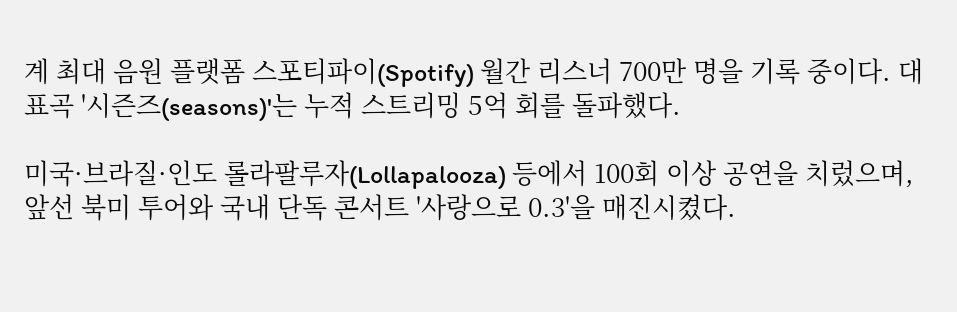계 최대 음원 플랫폼 스포티파이(Spotify) 월간 리스너 700만 명을 기록 중이다. 대표곡 '시즌즈(seasons)'는 누적 스트리밍 5억 회를 돌파했다.

미국·브라질·인도 롤라팔루자(Lollapalooza) 등에서 100회 이상 공연을 치렀으며, 앞선 북미 투어와 국내 단독 콘서트 '사랑으로 0.3'을 매진시켰다.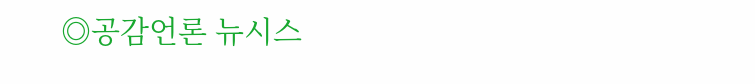◎공감언론 뉴시스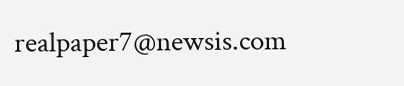realpaper7@newsis.com